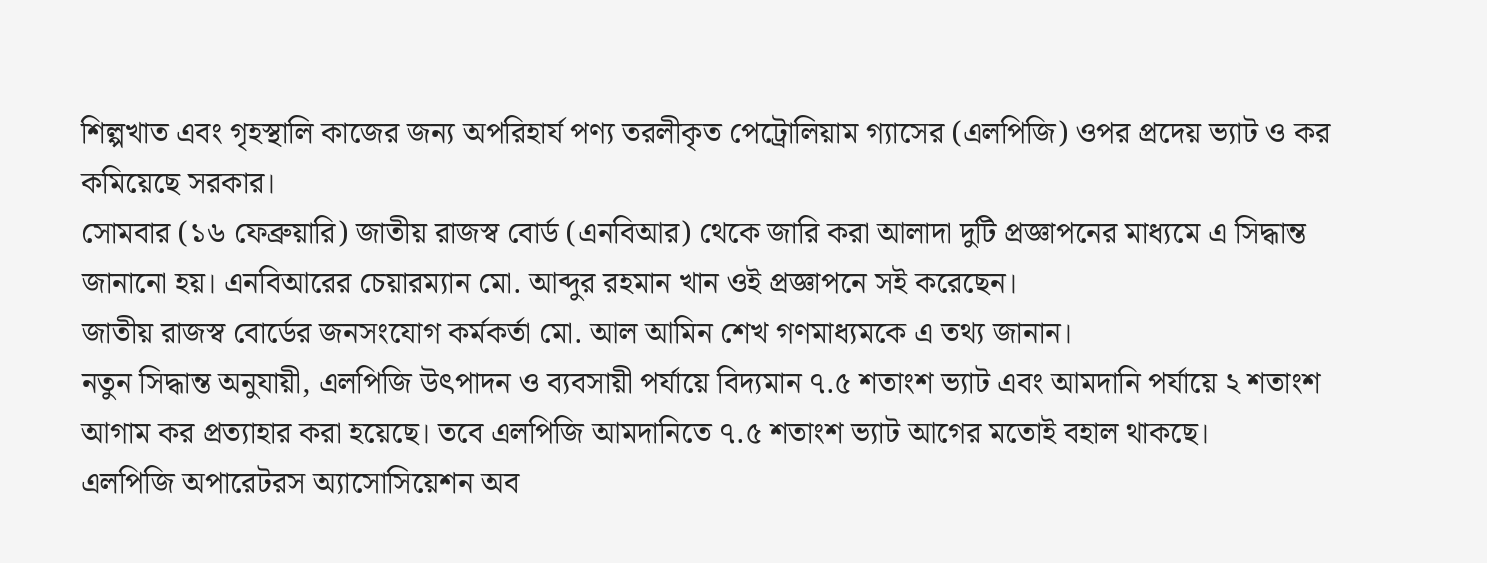শিল্পখাত এবং গৃহস্থালি কাজের জন্য অপরিহার্য পণ্য তরলীকৃত পেট্রোলিয়াম গ্যাসের (এলপিজি) ওপর প্রদেয় ভ্যাট ও কর কমিয়েছে সরকার।
সোমবার (১৬ ফেব্রুয়ারি) জাতীয় রাজস্ব বোর্ড (এনবিআর) থেকে জারি করা আলাদা দুটি প্রজ্ঞাপনের মাধ্যমে এ সিদ্ধান্ত জানানো হয়। এনবিআরের চেয়ারম্যান মো. আব্দুর রহমান খান ওই প্রজ্ঞাপনে সই করেছেন।
জাতীয় রাজস্ব বোর্ডের জনসংযোগ কর্মকর্তা মো. আল আমিন শেখ গণমাধ্যমকে এ তথ্য জানান।
নতুন সিদ্ধান্ত অনুযায়ী, এলপিজি উৎপাদন ও ব্যবসায়ী পর্যায়ে বিদ্যমান ৭.৫ শতাংশ ভ্যাট এবং আমদানি পর্যায়ে ২ শতাংশ আগাম কর প্রত্যাহার করা হয়েছে। তবে এলপিজি আমদানিতে ৭.৫ শতাংশ ভ্যাট আগের মতোই বহাল থাকছে।
এলপিজি অপারেটরস অ্যাসোসিয়েশন অব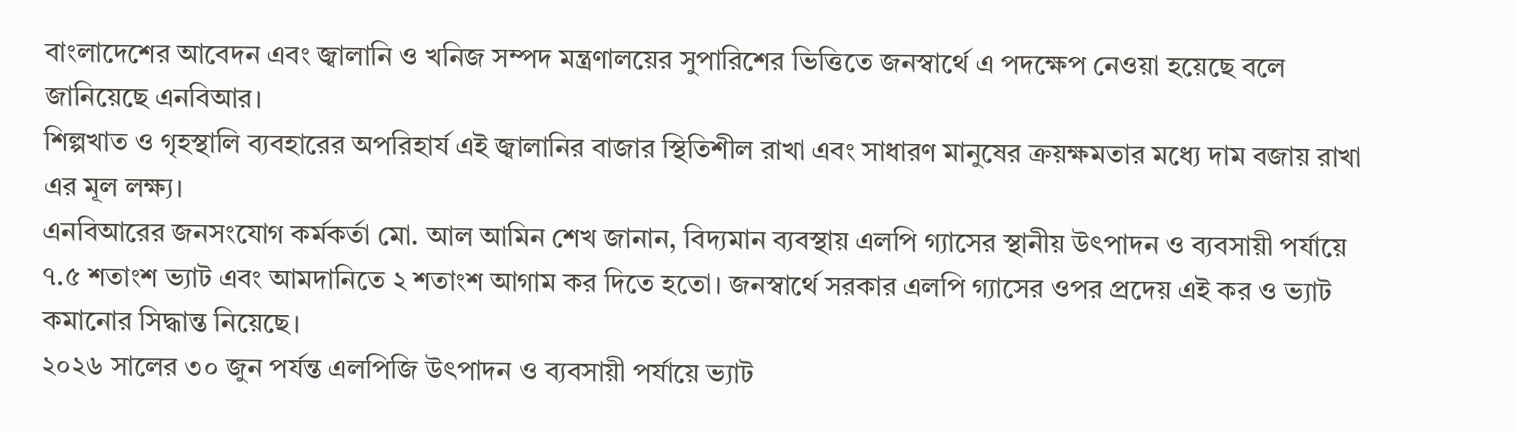বাংলাদেশের আবেদন এবং জ্বালানি ও খনিজ সম্পদ মন্ত্রণালয়ের সুপারিশের ভিত্তিতে জনস্বার্থে এ পদক্ষেপ নেওয়া হয়েছে বলে জানিয়েছে এনবিআর।
শিল্পখাত ও গৃহস্থালি ব্যবহারের অপরিহার্য এই জ্বালানির বাজার স্থিতিশীল রাখা এবং সাধারণ মানুষের ক্রয়ক্ষমতার মধ্যে দাম বজায় রাখা এর মূল লক্ষ্য।
এনবিআরের জনসংযোগ কর্মকর্তা মো. আল আমিন শেখ জানান, বিদ্যমান ব্যবস্থায় এলপি গ্যাসের স্থানীয় উৎপাদন ও ব্যবসায়ী পর্যায়ে ৭.৫ শতাংশ ভ্যাট এবং আমদানিতে ২ শতাংশ আগাম কর দিতে হতো। জনস্বার্থে সরকার এলপি গ্যাসের ওপর প্রদেয় এই কর ও ভ্যাট কমানোর সিদ্ধান্ত নিয়েছে।
২০২৬ সালের ৩০ জুন পর্যন্ত এলপিজি উৎপাদন ও ব্যবসায়ী পর্যায়ে ভ্যাট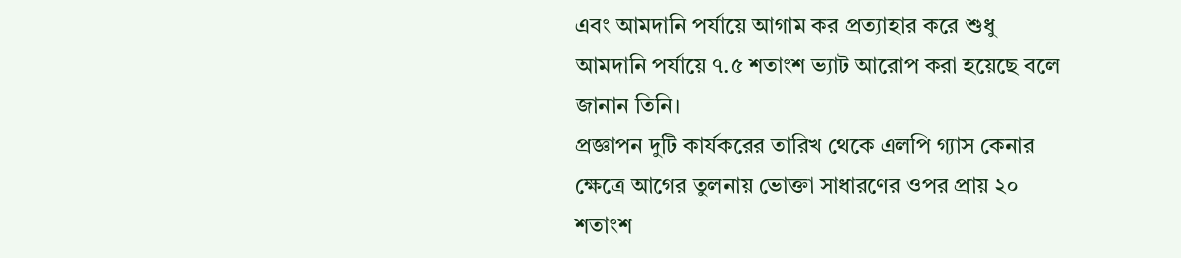এবং আমদানি পর্যায়ে আগাম কর প্রত্যাহার করে শুধু আমদানি পর্যায়ে ৭.৫ শতাংশ ভ্যাট আরোপ করা হয়েছে বলে জানান তিনি।
প্রজ্ঞাপন দুটি কার্যকরের তারিখ থেকে এলপি গ্যাস কেনার ক্ষেত্রে আগের তুলনায় ভোক্তা সাধারণের ওপর প্রায় ২০ শতাংশ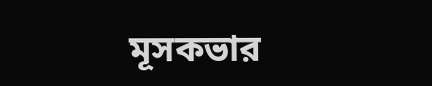মূসকভার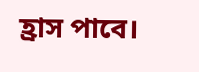হ্রাস পাবে।